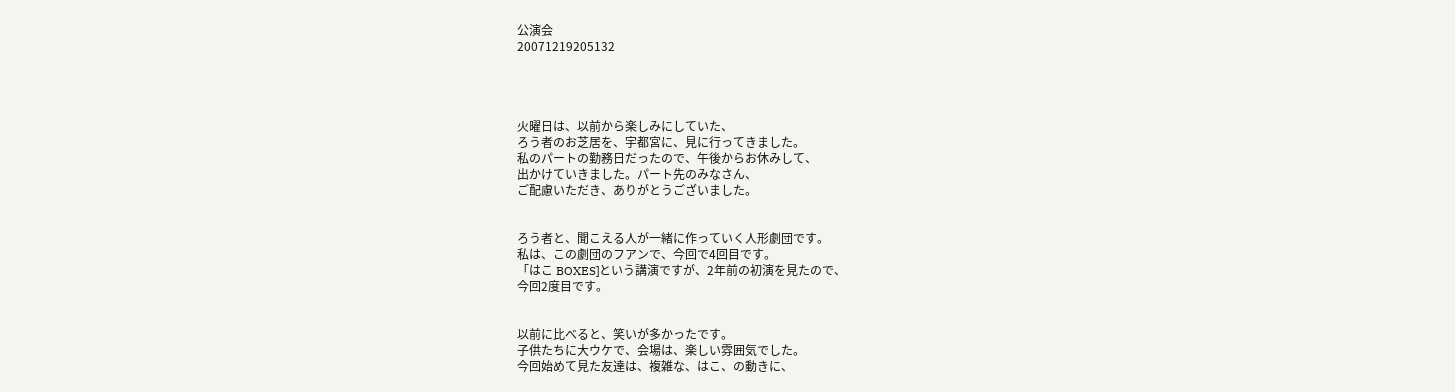公演会
20071219205132




火曜日は、以前から楽しみにしていた、
ろう者のお芝居を、宇都宮に、見に行ってきました。
私のパートの勤務日だったので、午後からお休みして、
出かけていきました。パート先のみなさん、
ご配慮いただき、ありがとうございました。


ろう者と、聞こえる人が一緒に作っていく人形劇団です。
私は、この劇団のフアンで、今回で4回目です。
「はこ BOXES]という講演ですが、2年前の初演を見たので、
今回2度目です。


以前に比べると、笑いが多かったです。
子供たちに大ウケで、会場は、楽しい雰囲気でした。
今回始めて見た友達は、複雑な、はこ、の動きに、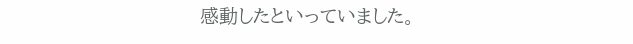感動したといっていました。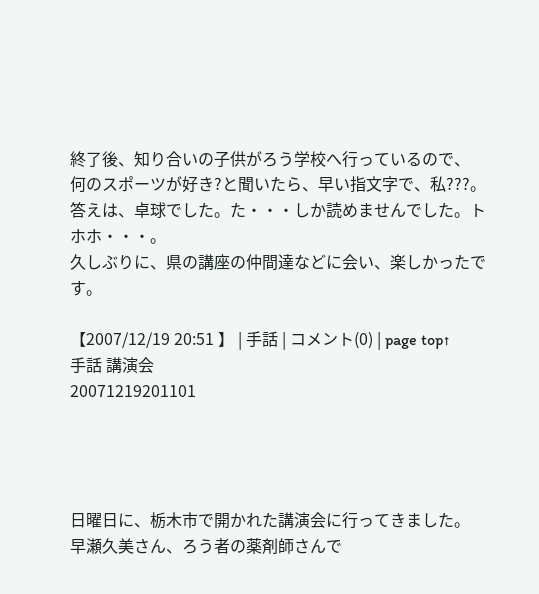終了後、知り合いの子供がろう学校へ行っているので、
何のスポーツが好き?と聞いたら、早い指文字で、私???。
答えは、卓球でした。た・・・しか読めませんでした。トホホ・・・。
久しぶりに、県の講座の仲間達などに会い、楽しかったです。

【2007/12/19 20:51 】 | 手話 | コメント(0) | page top↑
手話 講演会
20071219201101




日曜日に、栃木市で開かれた講演会に行ってきました。
早瀬久美さん、ろう者の薬剤師さんで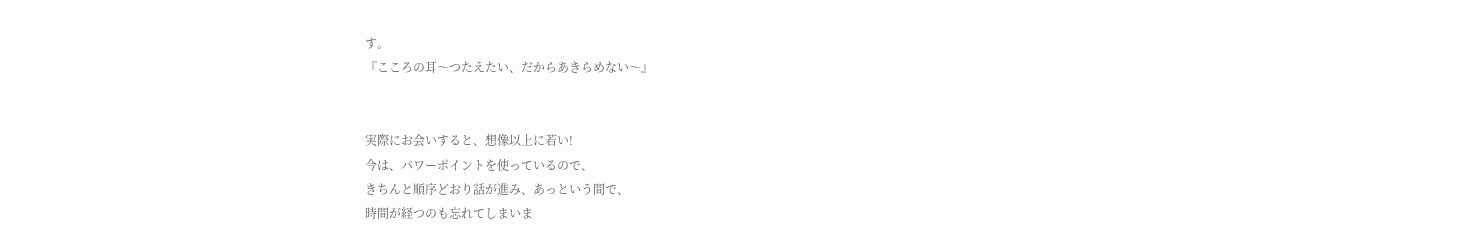す。
『こころの耳〜つたえたい、だからあきらめない〜』


実際にお会いすると、想像以上に若い!
今は、パワーポイントを使っているので、
きちんと順序どおり話が進み、あっという間で、
時間が経つのも忘れてしまいま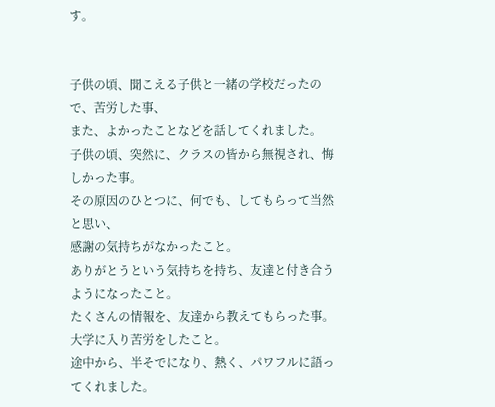す。


子供の頃、聞こえる子供と一緒の学校だったので、苦労した事、
また、よかったことなどを話してくれました。
子供の頃、突然に、クラスの皆から無視され、悔しかった事。
その原因のひとつに、何でも、してもらって当然と思い、
感謝の気持ちがなかったこと。
ありがとうという気持ちを持ち、友達と付き合うようになったこと。
たくさんの情報を、友達から教えてもらった事。
大学に入り苦労をしたこと。
途中から、半そでになり、熱く、パワフルに語ってくれました。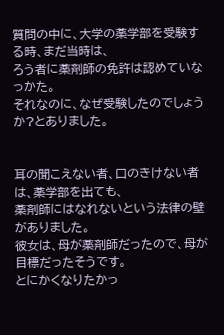質問の中に、大学の薬学部を受験する時、まだ当時は、
ろう者に薬剤師の免許は認めていなっかた。
それなのに、なぜ受験したのでしょうか?とありました。


耳の聞こえない者、口のきけない者は、薬学部を出ても、
薬剤師にはなれないという法律の壁がありました。
彼女は、母が薬剤師だったので、母が目標だったそうです。
とにかくなりたかっ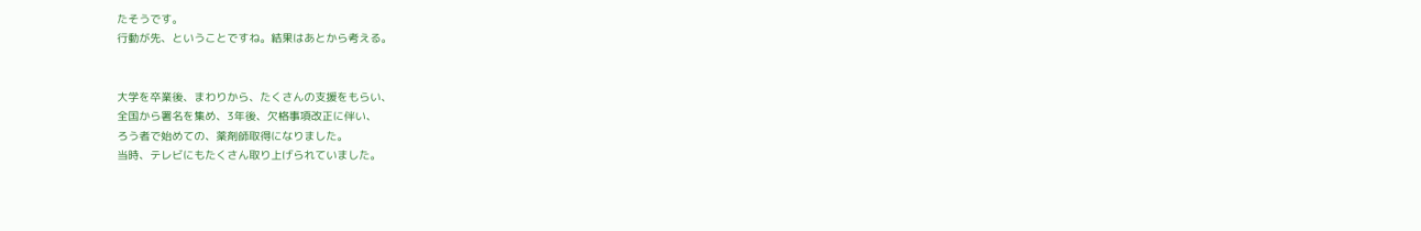たそうです。
行動が先、ということですね。結果はあとから考える。


大学を卒業後、まわりから、たくさんの支援をもらい、
全国から署名を集め、3年後、欠格事項改正に伴い、
ろう者で始めての、薬剤師取得になりました。
当時、テレビにもたくさん取り上げられていました。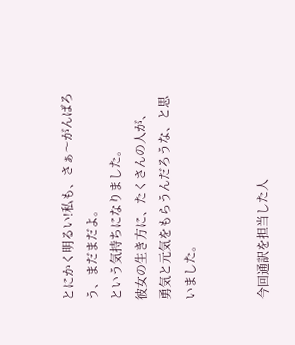とにかく明るい!私も、さぁ〜がんばろう、まだまだよ。
という気持ちになりました。
彼女の生き方に、たくさんの人が、
勇気と元気をもらうんだろうな、と思いました。


今回通訳を担当した人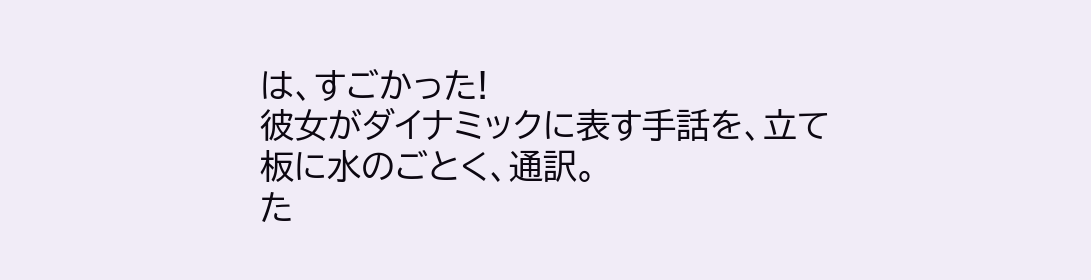は、すごかった!
彼女がダイナミックに表す手話を、立て板に水のごとく、通訳。
た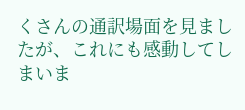くさんの通訳場面を見ましたが、これにも感動してしまいま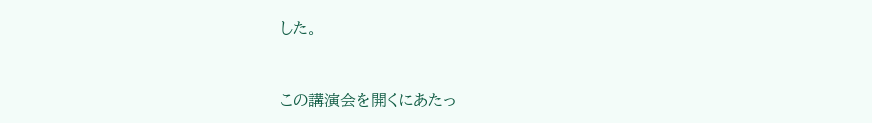した。


この講演会を開くにあたっ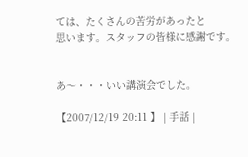ては、たくさんの苦労があったと
思います。スタッフの皆様に感謝です。


あ〜・・・いい講演会でした。

【2007/12/19 20:11 】 | 手話 |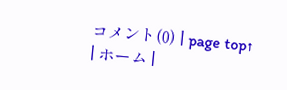コメント(0) | page top↑
| ホーム |